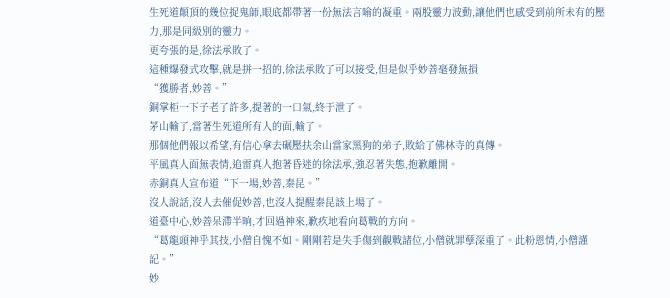生死道顛頂的幾位捉鬼師,眼底都帶著一份無法言喻的凝重。兩股靈力波動,讓他們也感受到前所未有的壓力,那是同級別的靈力。
更夸張的是,徐法承敗了。
這種爆發式攻擊,就是拼一招的,徐法承敗了可以接受,但是似乎妙善毫發無損
“獲勝者,妙善。”
銅掌柜一下子老了許多,提著的一口氣,終于泄了。
茅山輸了,當著生死道所有人的面,輸了。
那個他們報以希望,有信心拿去碾壓扶余山當家黑狗的弟子,敗給了佛林寺的真傳。
平風真人面無表情,追雷真人抱著昏迷的徐法承,強忍著失態,抱歉離開。
赤銅真人宣布道“下一場,妙善,秦昆。”
沒人說話,沒人去催促妙善,也沒人提醒秦昆該上場了。
道臺中心,妙善呆滯半晌,才回過神來,歉疚地看向葛戰的方向。
“葛龍頭神乎其技,小僧自愧不如。剛剛若是失手傷到觀戰諸位,小僧就罪孽深重了。此粉恩情,小僧謹記。”
妙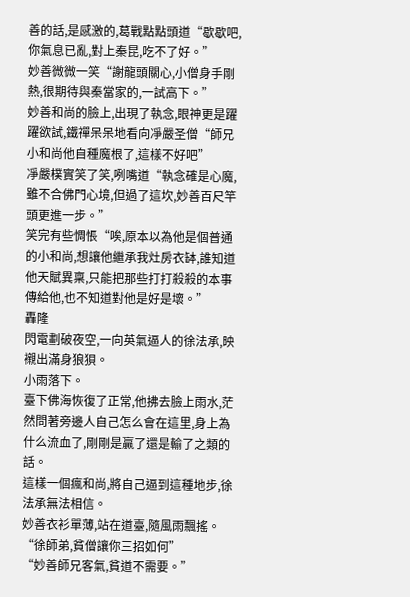善的話,是感激的,葛戰點點頭道“歇歇吧,你氣息已亂,對上秦昆,吃不了好。”
妙善微微一笑“謝龍頭關心,小僧身手剛熱,很期待與秦當家的,一試高下。”
妙善和尚的臉上,出現了執念,眼神更是躍躍欲試,鐵禪呆呆地看向凈嚴圣僧“師兄小和尚他自種魔根了,這樣不好吧”
凈嚴樸實笑了笑,咧嘴道“執念確是心魔,雖不合佛門心境,但過了這坎,妙善百尺竿頭更進一步。”
笑完有些惆悵“唉,原本以為他是個普通的小和尚,想讓他繼承我灶房衣缽,誰知道他天賦異稟,只能把那些打打殺殺的本事傳給他,也不知道對他是好是壞。”
轟隆
閃電劃破夜空,一向英氣逼人的徐法承,映襯出滿身狼狽。
小雨落下。
臺下佛海恢復了正常,他拂去臉上雨水,茫然問著旁邊人自己怎么會在這里,身上為什么流血了,剛剛是贏了還是輸了之類的話。
這樣一個瘋和尚,將自己逼到這種地步,徐法承無法相信。
妙善衣衫單薄,站在道臺,隨風雨飄搖。
“徐師弟,貧僧讓你三招如何”
“妙善師兄客氣,貧道不需要。”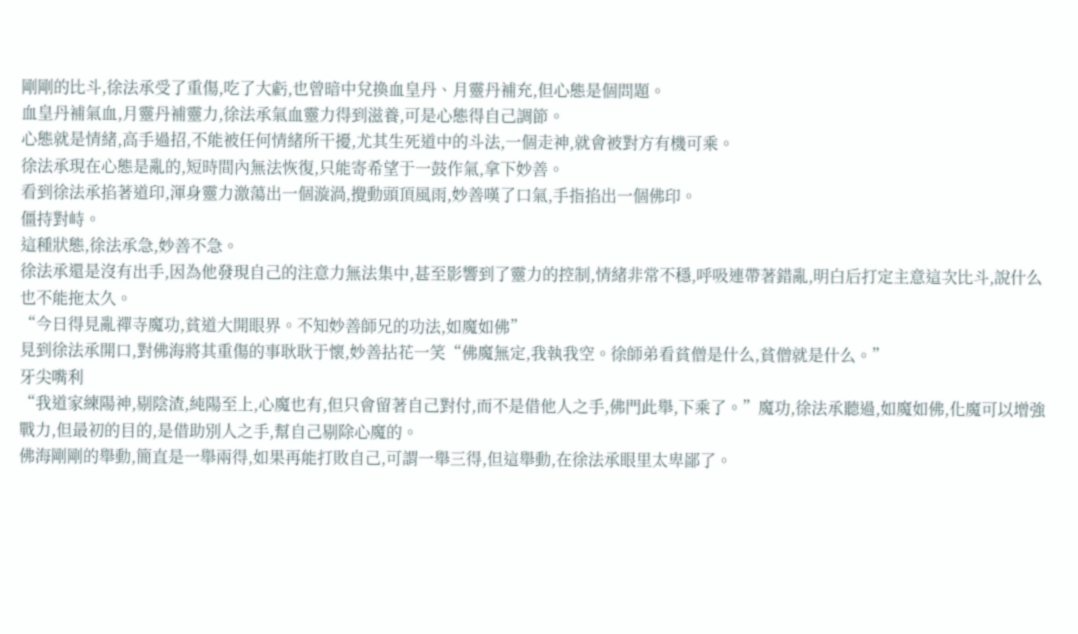剛剛的比斗,徐法承受了重傷,吃了大虧,也曾暗中兌換血皇丹、月靈丹補充,但心態是個問題。
血皇丹補氣血,月靈丹補靈力,徐法承氣血靈力得到滋養,可是心態得自己調節。
心態就是情緒,高手過招,不能被任何情緒所干擾,尤其生死道中的斗法,一個走神,就會被對方有機可乘。
徐法承現在心態是亂的,短時間內無法恢復,只能寄希望于一鼓作氣,拿下妙善。
看到徐法承掐著道印,渾身靈力激蕩出一個漩渦,攪動頭頂風雨,妙善嘆了口氣,手指掐出一個佛印。
僵持對峙。
這種狀態,徐法承急,妙善不急。
徐法承還是沒有出手,因為他發現自己的注意力無法集中,甚至影響到了靈力的控制,情緒非常不穩,呼吸連帶著錯亂,明白后打定主意這次比斗,說什么也不能拖太久。
“今日得見亂禪寺魔功,貧道大開眼界。不知妙善師兄的功法,如魔如佛”
見到徐法承開口,對佛海將其重傷的事耿耿于懷,妙善拈花一笑“佛魔無定,我執我空。徐師弟看貧僧是什么,貧僧就是什么。”
牙尖嘴利
“我道家練陽神,剔陰渣,純陽至上,心魔也有,但只會留著自己對付,而不是借他人之手,佛門此舉,下乘了。”魔功,徐法承聽過,如魔如佛,化魔可以增強戰力,但最初的目的,是借助別人之手,幫自己剔除心魔的。
佛海剛剛的舉動,簡直是一舉兩得,如果再能打敗自己,可謂一舉三得,但這舉動,在徐法承眼里太卑鄙了。